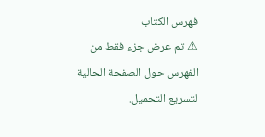فهرس الكتاب
⚠ تم عرض جزء فقط من الفهرس حول الصفحة الحالية لتسريع التحميل.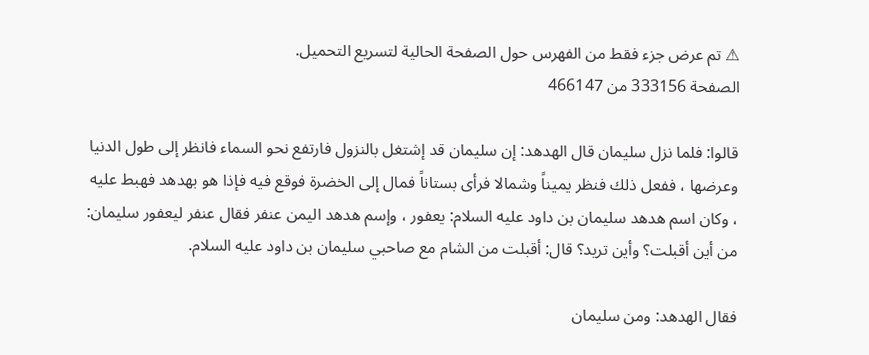⚠ تم عرض جزء فقط من الفهرس حول الصفحة الحالية لتسريع التحميل.
الصفحة 333156 من 466147

قالوا: فلما نزل سليمان قال الهدهد: إن سليمان قد إشتغل بالنزول فارتفع نحو السماء فانظر إلى طول الدنيا وعرضها ، ففعل ذلك فنظر يميناً وشمالا فرأى بستاناً فمال إلى الخضرة فوقع فيه فإذا هو بهدهد فهبط عليه ، وكان اسم هدهد سليمان بن داود عليه السلام: يعفور ، وإسم هدهد اليمن عنفر فقال عنفر ليعفور سليمان: من أين أقبلت؟ وأين تريد؟ قال: أقبلت من الشام مع صاحبي سليمان بن داود عليه السلام.

فقال الهدهد: ومن سليمان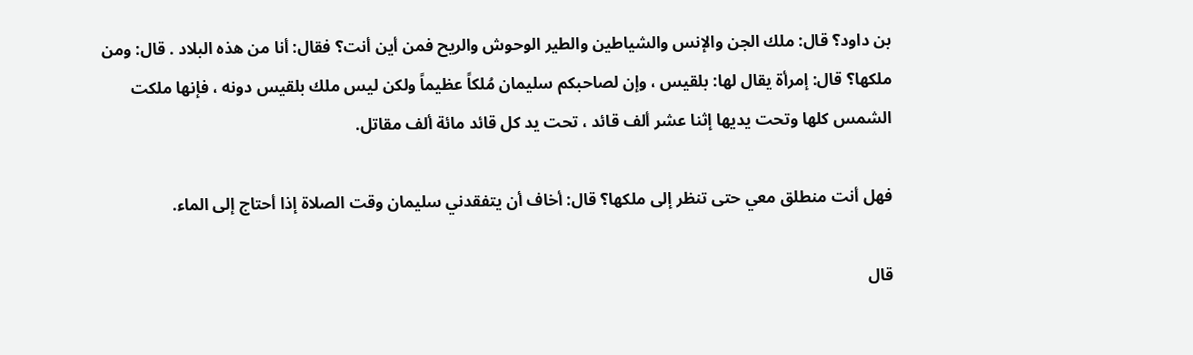بن داود؟ قال: ملك الجن والإنس والشياطين والطير الوحوش والريح فمن أين أنت؟ فقال: أنا من هذه البلاد . قال: ومن ملكها؟ قال: إمرأة يقال لها: بلقيس ، وإن لصاحبكم سليمان مُلكاً عظيماً ولكن ليس ملك بلقيس دونه ، فإنها ملكت الشمس كلها وتحت يديها إثنا عشر ألف قائد ، تحت يد كل قائد مائة ألف مقاتل.

فهل أنت منطلق معي حتى تنظر إلى ملكها؟ قال: أخاف أن يتفقدني سليمان وقت الصلاة إذا أحتاج إلى الماء.

قال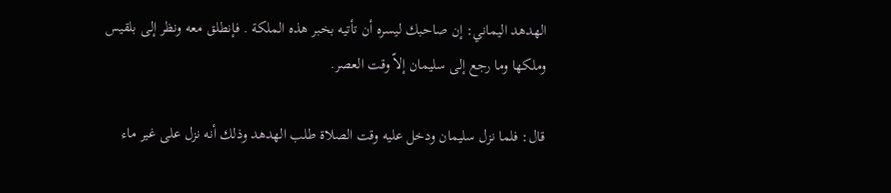الهدهد اليماني: إن صاحبك ليسره أن تأتيه بخبر هذه الملكة . فإنطلق معه ونظر إلى بلقيس وملكها وما رجع إلى سليمان إلاّ وقت العصر.

قال: فلما نزل سليمان ودخل عليه وقت الصلاة طلب الهدهد وذلك أنه نزل على غير ماء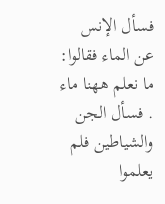فسأل الإنس عن الماء فقالوا: ما نعلم ههنا ماء . فسأل الجن والشياطين فلم يعلموا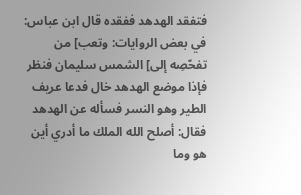فتفقد الهدهد ففقده قال ابن عباس: في بعض الروايات: وتعب] من تفحّصِه إلى] الشمس سليمان فنظر فإذا موضع الهدهد خال فدعا عريف الطير وهو النسر فسأله عن الهدهد فقال: أصلح الله الملك ما أدري أين هو وما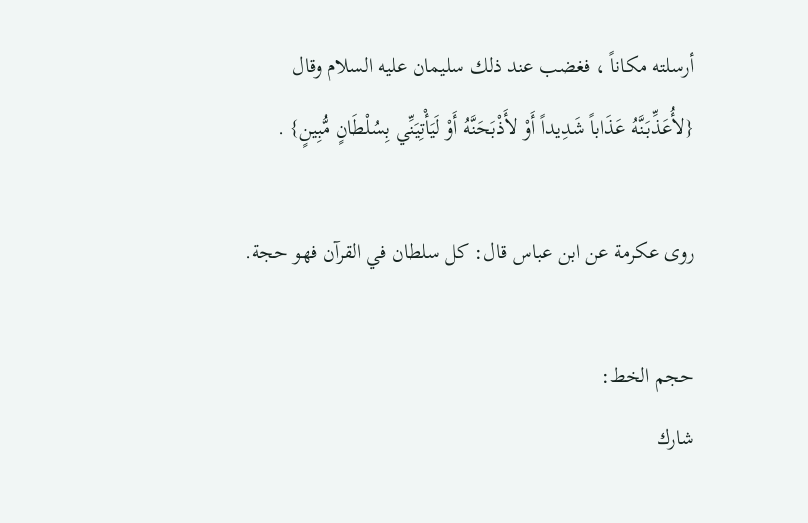أرسلته مكاناً ، فغضب عند ذلك سليمان عليه السلام وقال {لأُعَذِّبَنَّهُ عَذَاباً شَدِيداً أَوْ لأَذْبَحَنَّهُ أَوْ لَيَأْتِيَنِّي بِسُلْطَانٍ مُّبِينٍ} .

روى عكرمة عن ابن عباس قال: كل سلطان في القرآن فهو حجة.

حجم الخط:
شارك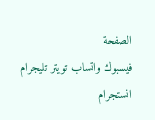الصفحة
فيسبوك واتساب تويتر تليجرام انستجرام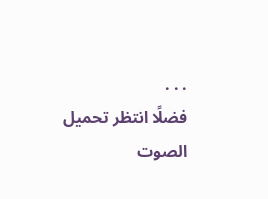. . .
فضلًا انتظر تحميل الصوت